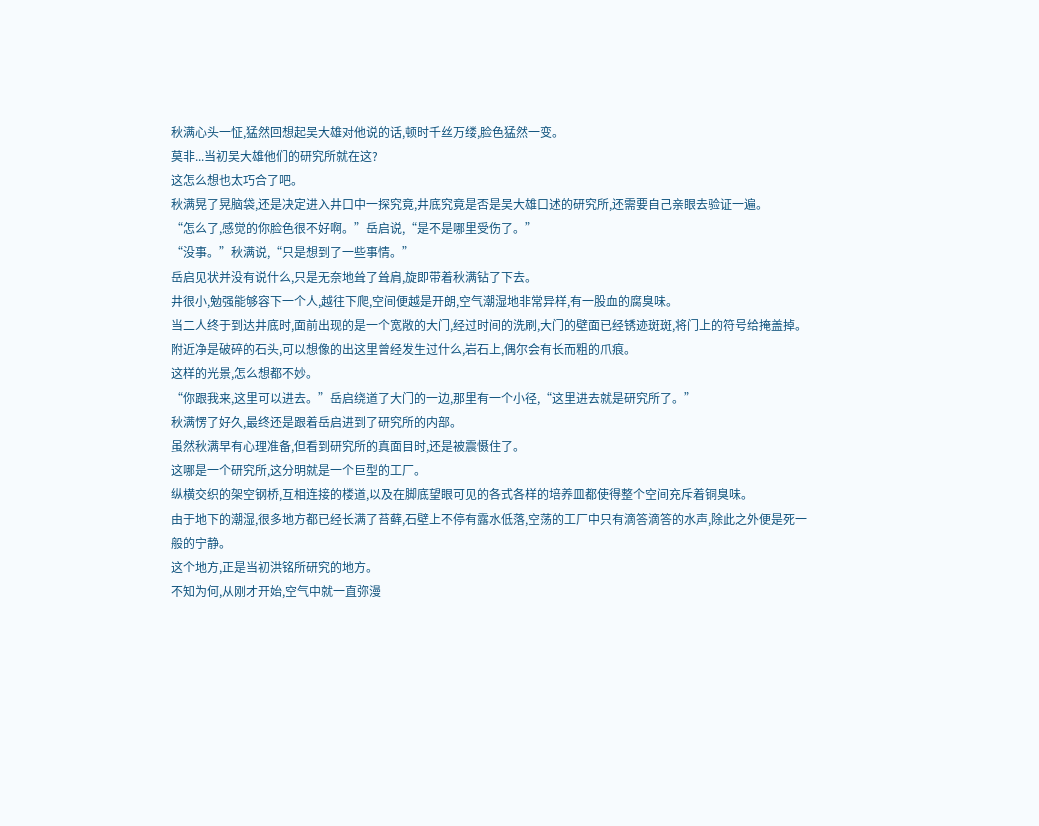秋满心头一怔,猛然回想起吴大雄对他说的话,顿时千丝万缕,脸色猛然一变。
莫非...当初吴大雄他们的研究所就在这?
这怎么想也太巧合了吧。
秋满晃了晃脑袋,还是决定进入井口中一探究竟,井底究竟是否是吴大雄口述的研究所,还需要自己亲眼去验证一遍。
“怎么了,感觉的你脸色很不好啊。”岳启说,“是不是哪里受伤了。”
“没事。”秋满说,“只是想到了一些事情。”
岳启见状并没有说什么,只是无奈地耸了耸肩,旋即带着秋满钻了下去。
井很小,勉强能够容下一个人,越往下爬,空间便越是开朗,空气潮湿地非常异样,有一股血的腐臭味。
当二人终于到达井底时,面前出现的是一个宽敞的大门,经过时间的洗刷,大门的壁面已经锈迹斑斑,将门上的符号给掩盖掉。
附近净是破碎的石头,可以想像的出这里曾经发生过什么,岩石上,偶尔会有长而粗的爪痕。
这样的光景,怎么想都不妙。
“你跟我来,这里可以进去。”岳启绕道了大门的一边,那里有一个小径,“这里进去就是研究所了。”
秋满愣了好久,最终还是跟着岳启进到了研究所的内部。
虽然秋满早有心理准备,但看到研究所的真面目时,还是被震慑住了。
这哪是一个研究所,这分明就是一个巨型的工厂。
纵横交织的架空钢桥,互相连接的楼道,以及在脚底望眼可见的各式各样的培养皿都使得整个空间充斥着铜臭味。
由于地下的潮湿,很多地方都已经长满了苔藓,石壁上不停有露水低落,空荡的工厂中只有滴答滴答的水声,除此之外便是死一般的宁静。
这个地方,正是当初洪铭所研究的地方。
不知为何,从刚才开始,空气中就一直弥漫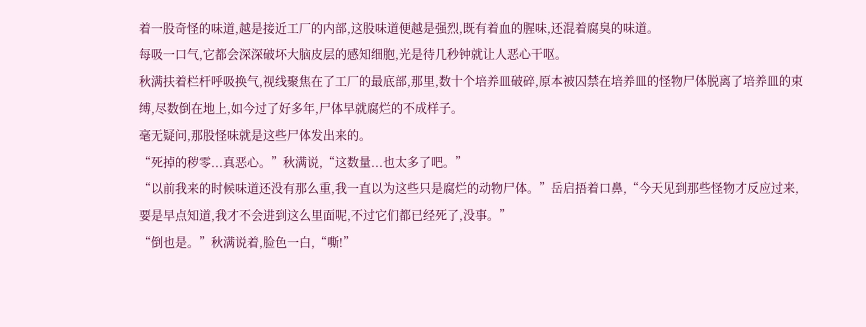着一股奇怪的味道,越是接近工厂的内部,这股味道便越是强烈,既有着血的腥味,还混着腐臭的味道。
每吸一口气,它都会深深破坏大脑皮层的感知细胞,光是待几秒钟就让人恶心干呕。
秋满扶着栏杆呼吸换气,视线聚焦在了工厂的最底部,那里,数十个培养皿破碎,原本被囚禁在培养皿的怪物尸体脱离了培养皿的束缚,尽数倒在地上,如今过了好多年,尸体早就腐烂的不成样子。
毫无疑问,那股怪味就是这些尸体发出来的。
“死掉的秽零...真恶心。”秋满说,“这数量...也太多了吧。”
“以前我来的时候味道还没有那么重,我一直以为这些只是腐烂的动物尸体。”岳启捂着口鼻,“今天见到那些怪物才反应过来,要是早点知道,我才不会进到这么里面呢,不过它们都已经死了,没事。”
“倒也是。”秋满说着,脸色一白,“嘶!”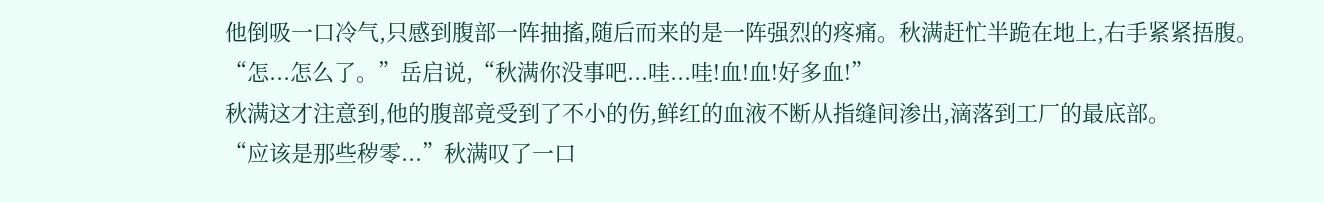他倒吸一口冷气,只感到腹部一阵抽搐,随后而来的是一阵强烈的疼痛。秋满赶忙半跪在地上,右手紧紧捂腹。
“怎...怎么了。”岳启说,“秋满你没事吧...哇...哇!血!血!好多血!”
秋满这才注意到,他的腹部竟受到了不小的伤,鲜红的血液不断从指缝间渗出,滴落到工厂的最底部。
“应该是那些秽零...”秋满叹了一口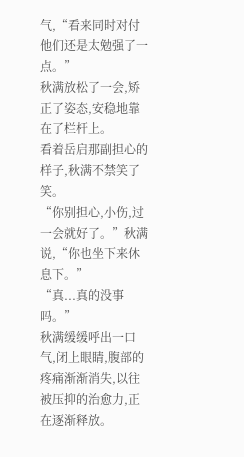气,“看来同时对付他们还是太勉强了一点。”
秋满放松了一会,矫正了姿态,安稳地靠在了栏杆上。
看着岳启那副担心的样子,秋满不禁笑了笑。
“你别担心,小伤,过一会就好了。”秋满说,“你也坐下来休息下。”
“真...真的没事吗。”
秋满缓缓呼出一口气,闭上眼睛,腹部的疼痛渐渐消失,以往被压抑的治愈力,正在逐渐释放。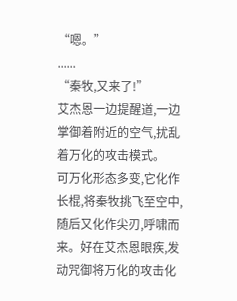“嗯。”
......
“秦牧,又来了!”
艾杰恩一边提醒道,一边掌御着附近的空气,扰乱着万化的攻击模式。
可万化形态多变,它化作长棍,将秦牧挑飞至空中,随后又化作尖刃,呼啸而来。好在艾杰恩眼疾,发动咒御将万化的攻击化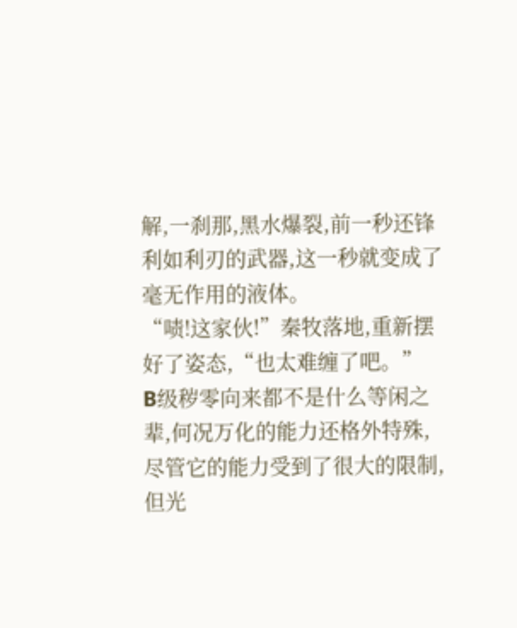解,一刹那,黑水爆裂,前一秒还锋利如利刃的武器,这一秒就变成了毫无作用的液体。
“啧!这家伙!”秦牧落地,重新摆好了姿态,“也太难缠了吧。”
B级秽零向来都不是什么等闲之辈,何况万化的能力还格外特殊,尽管它的能力受到了很大的限制,但光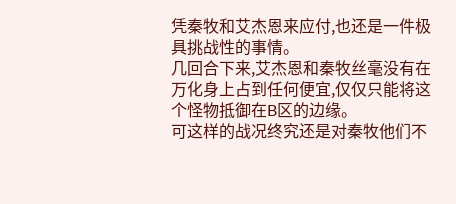凭秦牧和艾杰恩来应付,也还是一件极具挑战性的事情。
几回合下来,艾杰恩和秦牧丝毫没有在万化身上占到任何便宜,仅仅只能将这个怪物抵御在B区的边缘。
可这样的战况终究还是对秦牧他们不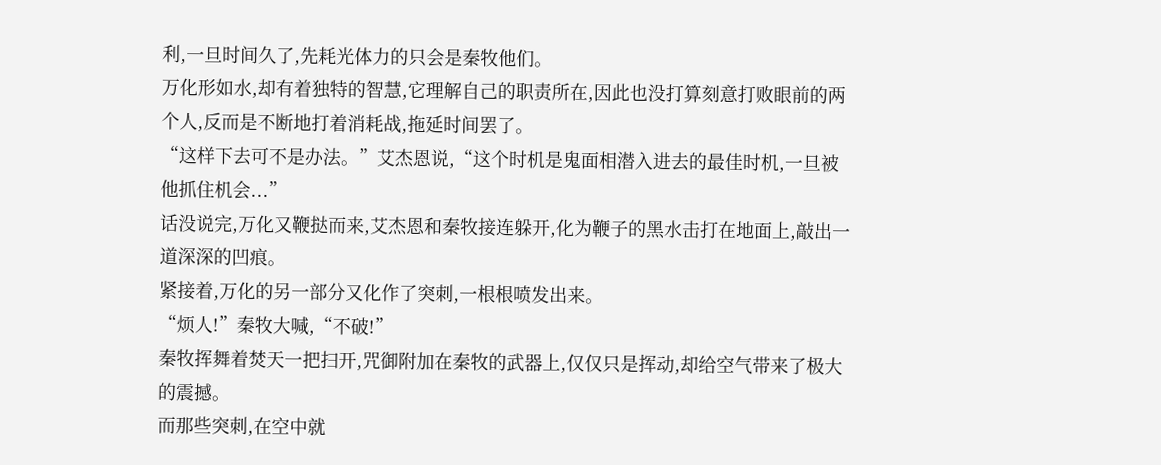利,一旦时间久了,先耗光体力的只会是秦牧他们。
万化形如水,却有着独特的智慧,它理解自己的职责所在,因此也没打算刻意打败眼前的两个人,反而是不断地打着消耗战,拖延时间罢了。
“这样下去可不是办法。”艾杰恩说,“这个时机是鬼面相潜入进去的最佳时机,一旦被他抓住机会...”
话没说完,万化又鞭挞而来,艾杰恩和秦牧接连躲开,化为鞭子的黑水击打在地面上,敲出一道深深的凹痕。
紧接着,万化的另一部分又化作了突刺,一根根喷发出来。
“烦人!”秦牧大喊,“不破!”
秦牧挥舞着焚天一把扫开,咒御附加在秦牧的武器上,仅仅只是挥动,却给空气带来了极大的震撼。
而那些突刺,在空中就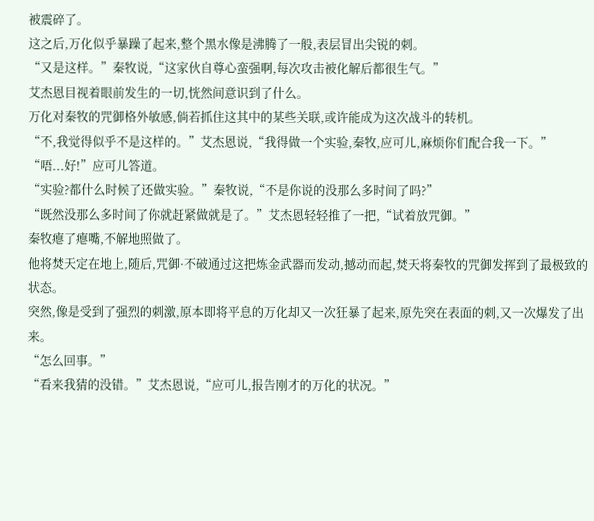被震碎了。
这之后,万化似乎暴躁了起来,整个黑水像是沸腾了一般,表层冒出尖锐的刺。
“又是这样。”秦牧说,“这家伙自尊心蛮强啊,每次攻击被化解后都很生气。”
艾杰恩目视着眼前发生的一切,恍然间意识到了什么。
万化对秦牧的咒御格外敏感,倘若抓住这其中的某些关联,或许能成为这次战斗的转机。
“不,我觉得似乎不是这样的。”艾杰恩说,“我得做一个实验,秦牧,应可儿,麻烦你们配合我一下。”
“唔...好!”应可儿答道。
“实验?都什么时候了还做实验。”秦牧说,“不是你说的没那么多时间了吗?”
“既然没那么多时间了你就赶紧做就是了。”艾杰恩轻轻推了一把,“试着放咒御。”
秦牧瘪了瘪嘴,不解地照做了。
他将焚天定在地上,随后,咒御·不破通过这把炼金武器而发动,撼动而起,焚天将秦牧的咒御发挥到了最极致的状态。
突然,像是受到了强烈的刺激,原本即将平息的万化却又一次狂暴了起来,原先突在表面的刺,又一次爆发了出来。
“怎么回事。”
“看来我猜的没错。”艾杰恩说,“应可儿,报告刚才的万化的状况。”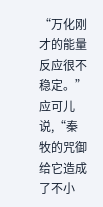“万化刚才的能量反应很不稳定。”应可儿说,“秦牧的咒御给它造成了不小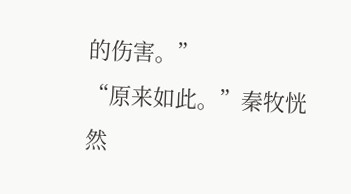的伤害。”
“原来如此。”秦牧恍然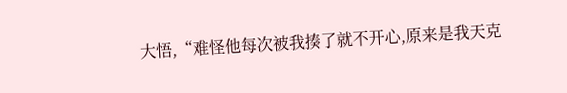大悟,“难怪他每次被我揍了就不开心,原来是我天克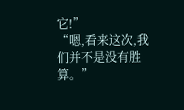它!”
“嗯,看来这次,我们并不是没有胜算。”